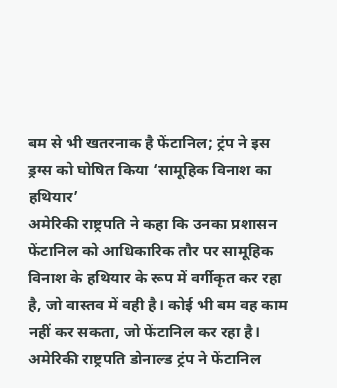बम से भी खतरनाक है फेंटानिल; ट्रंप ने इस ड्रग्स को घोषित किया ‘सामूहिक विनाश का हथियार’
अमेरिकी राष्ट्रपति ने कहा कि उनका प्रशासन फेंटानिल को आधिकारिक तौर पर सामूहिक विनाश के हथियार के रूप में वर्गीकृत कर रहा है, जो वास्तव में वही है। कोई भी बम वह काम नहीं कर सकता, जो फेंटानिल कर रहा है।
अमेरिकी राष्ट्रपति डोनाल्ड ट्रंप ने फेंटानिल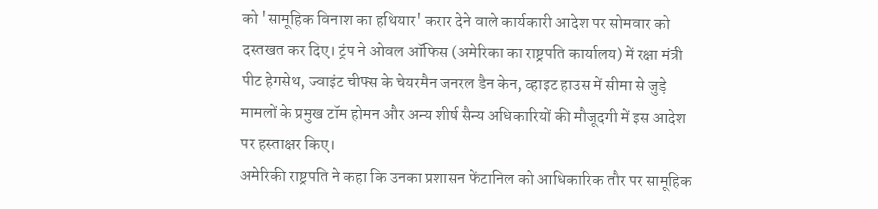को 'सामूहिक विनाश का हथियार' करार देने वाले कार्यकारी आदेश पर सोमवार को दस्तखत कर दिए। ट्रंप ने ओवल ऑफिस (अमेरिका का राष्ट्रपति कार्यालय) में रक्षा मंत्री पीट हेगसेथ, ज्वाइंट चीफ्स के चेयरमैन जनरल डैन केन, व्हाइट हाउस में सीमा से जुड़े मामलों के प्रमुख टॉम होमन और अन्य शीर्ष सैन्य अधिकारियों की मौजूदगी में इस आदेश पर हस्ताक्षर किए।
अमेरिकी राष्ट्रपति ने कहा कि उनका प्रशासन फेंटानिल को आधिकारिक तौर पर सामूहिक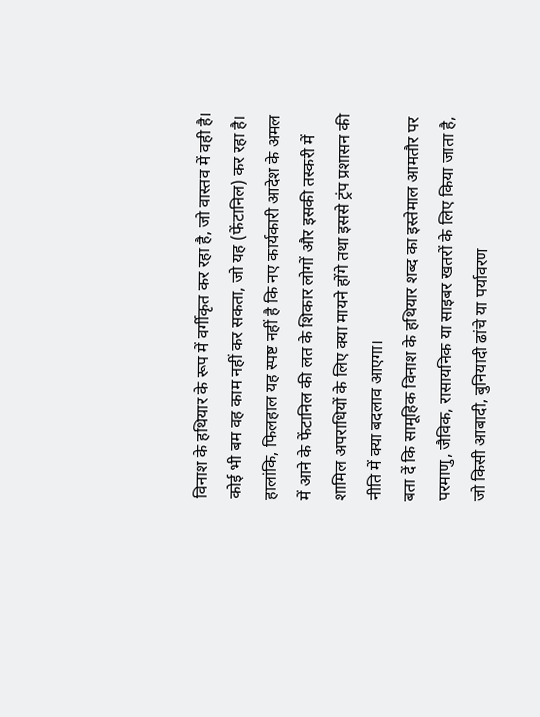विनाश के हथियार के रूप में वर्गीकृत कर रहा है, जो वास्तव में वही है। कोई भी बम वह काम नहीं कर सकता, जो यह (फेंटानिल) कर रहा है। हालांकि, फिलहाल यह स्पष्ट नहीं है कि नए कार्यकारी आदेश के अमल में आने के फेंटानिल की लत के शिकार लोगों और इसकी तस्करी में शामिल अपराधियों के लिए क्या मायने होंगे तथा इससे ट्रंप प्रशासन की नीति में क्या बदलाव आएगा।
बता दें कि सामूहिक विनाश के हथियार शब्द का इस्तेमाल आमतौर पर परमाणु, जैविक, रासायनिक या साइबर खतरों के लिए किया जाता है, जो किसी आबादी, बुनियादी ढांचे या पर्यावरण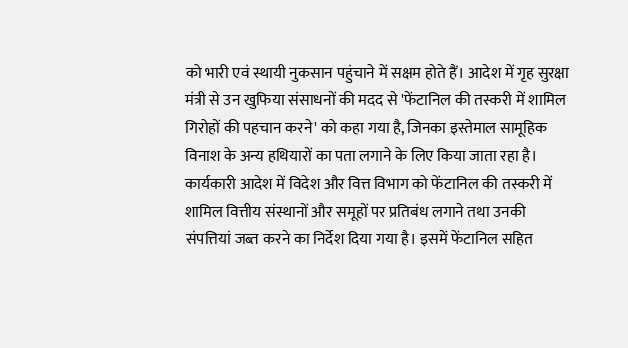को भारी एवं स्थायी नुकसान पहुंचाने में सक्षम होते हैं। आदेश में गृह सुरक्षा मंत्री से उन खुफिया संसाधनों की मदद से 'फेंटानिल की तस्करी में शामिल गिरोहों की पहचान करने' को कहा गया है, जिनका इस्तेमाल सामूहिक विनाश के अन्य हथियारों का पता लगाने के लिए किया जाता रहा है।
कार्यकारी आदेश में विदेश और वित्त विभाग को फेंटानिल की तस्करी में शामिल वित्तीय संस्थानों और समूहों पर प्रतिबंध लगाने तथा उनकी संपत्तियां जब्त करने का निर्देश दिया गया है। इसमें फेंटानिल सहित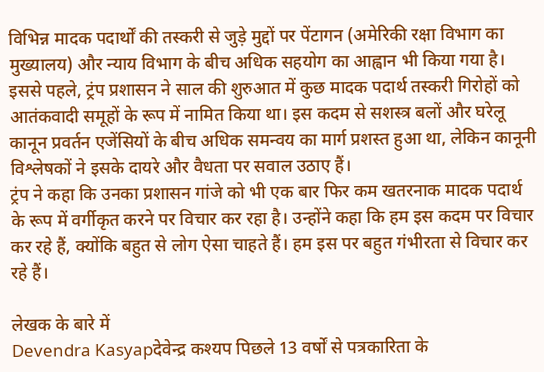विभिन्न मादक पदार्थों की तस्करी से जुड़े मुद्दों पर पेंटागन (अमेरिकी रक्षा विभाग का मुख्यालय) और न्याय विभाग के बीच अधिक सहयोग का आह्वान भी किया गया है।
इससे पहले, ट्रंप प्रशासन ने साल की शुरुआत में कुछ मादक पदार्थ तस्करी गिरोहों को आतंकवादी समूहों के रूप में नामित किया था। इस कदम से सशस्त्र बलों और घरेलू कानून प्रवर्तन एजेंसियों के बीच अधिक समन्वय का मार्ग प्रशस्त हुआ था, लेकिन कानूनी विश्लेषकों ने इसके दायरे और वैधता पर सवाल उठाए हैं।
ट्रंप ने कहा कि उनका प्रशासन गांजे को भी एक बार फिर कम खतरनाक मादक पदार्थ के रूप में वर्गीकृत करने पर विचार कर रहा है। उन्होंने कहा कि हम इस कदम पर विचार कर रहे हैं, क्योंकि बहुत से लोग ऐसा चाहते हैं। हम इस पर बहुत गंभीरता से विचार कर रहे हैं।

लेखक के बारे में
Devendra Kasyapदेवेन्द्र कश्यप पिछले 13 वर्षों से पत्रकारिता के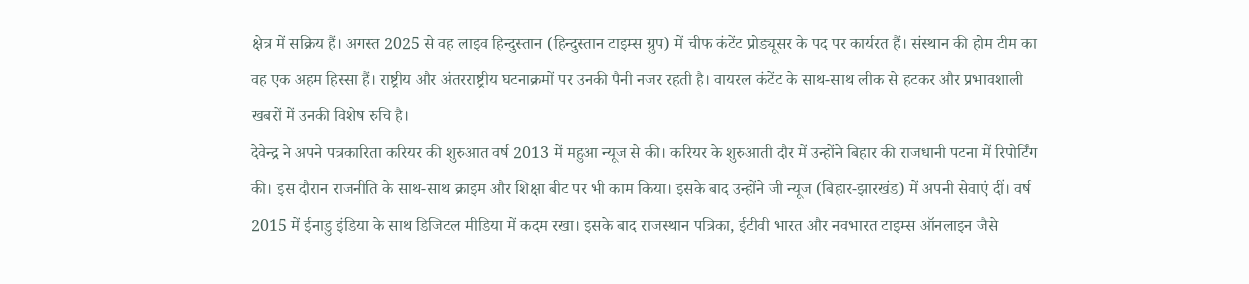क्षेत्र में सक्रिय हैं। अगस्त 2025 से वह लाइव हिन्दुस्तान (हिन्दुस्तान टाइम्स ग्रुप) में चीफ कंटेंट प्रोड्यूसर के पद पर कार्यरत हैं। संस्थान की होम टीम का वह एक अहम हिस्सा हैं। राष्ट्रीय और अंतरराष्ट्रीय घटनाक्रमों पर उनकी पैनी नजर रहती है। वायरल कंटेंट के साथ-साथ लीक से हटकर और प्रभावशाली खबरों में उनकी विशेष रुचि है।
देवेन्द्र ने अपने पत्रकारिता करियर की शुरुआत वर्ष 2013 में महुआ न्यूज से की। करियर के शुरुआती दौर में उन्होंने बिहार की राजधानी पटना में रिपोर्टिंग की। इस दौरान राजनीति के साथ-साथ क्राइम और शिक्षा बीट पर भी काम किया। इसके बाद उन्होंने जी न्यूज (बिहार-झारखंड) में अपनी सेवाएं दीं। वर्ष 2015 में ईनाडु इंडिया के साथ डिजिटल मीडिया में कदम रखा। इसके बाद राजस्थान पत्रिका, ईटीवी भारत और नवभारत टाइम्स ऑनलाइन जैसे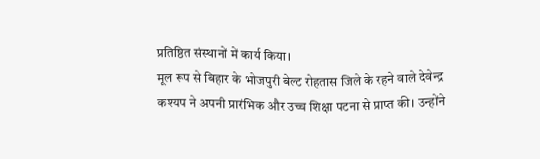प्रतिष्ठित संस्थानों में कार्य किया।
मूल रूप से बिहार के भोजपुरी बेल्ट रोहतास जिले के रहने वाले देवेन्द्र कश्यप ने अपनी प्रारंभिक और उच्च शिक्षा पटना से प्राप्त की। उन्होंने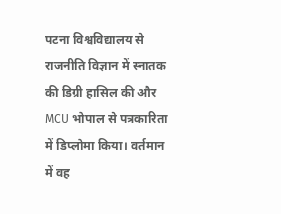पटना विश्वविद्यालय से राजनीति विज्ञान में स्नातक की डिग्री हासिल की और MCU भोपाल से पत्रकारिता में डिप्लोमा किया। वर्तमान में वह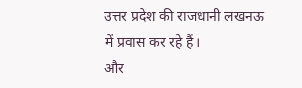उत्तर प्रदेश की राजधानी लखनऊ में प्रवास कर रहे हैं।
और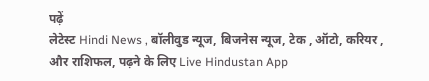पढ़ें
लेटेस्ट Hindi News , बॉलीवुड न्यूज, बिजनेस न्यूज, टेक , ऑटो, करियर , और राशिफल, पढ़ने के लिए Live Hindustan App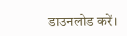डाउनलोड करें।